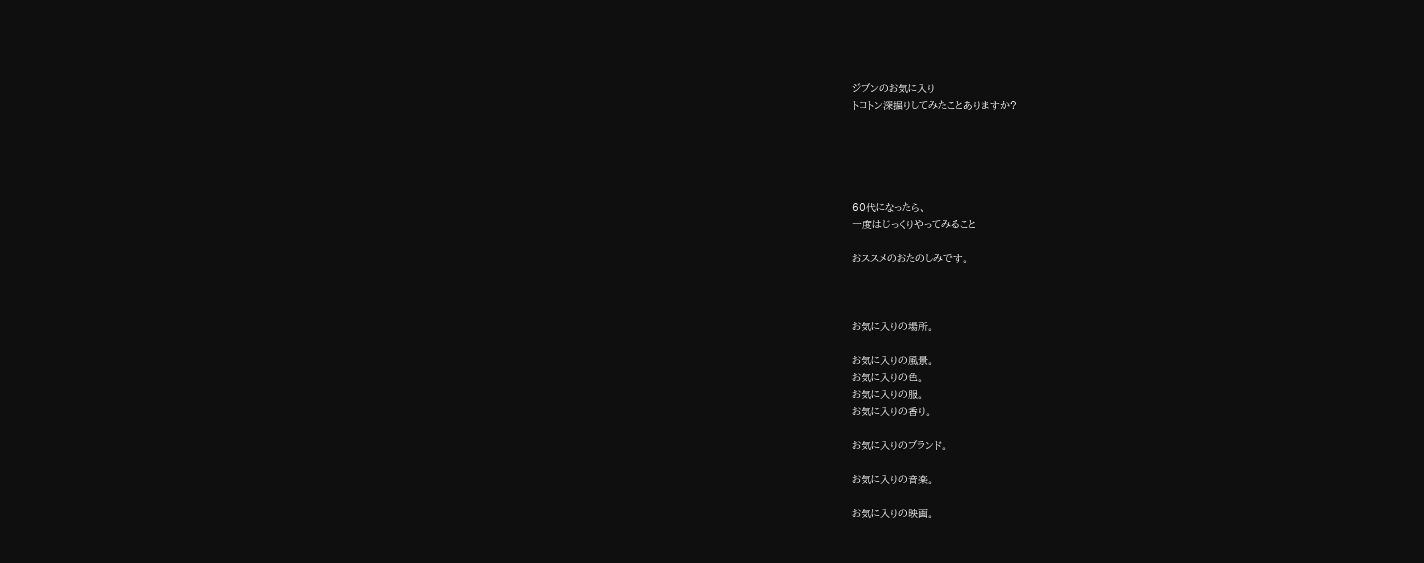ジブンのお気に入り
トコトン深掘りしてみたことありますか?





60代になったら、
一度はじっくりやってみること

おススメのおたのしみです。



お気に入りの場所。

お気に入りの風景。
お気に入りの色。
お気に入りの服。
お気に入りの香り。

お気に入りのブランド。

お気に入りの音楽。

お気に入りの映画。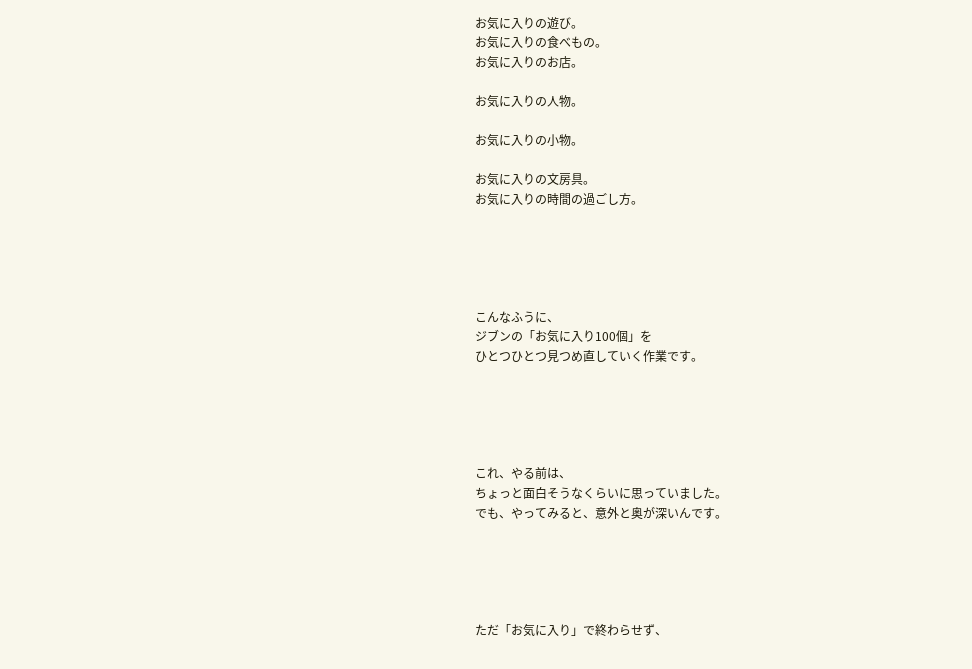お気に入りの遊び。
お気に入りの食べもの。
お気に入りのお店。

お気に入りの人物。

お気に入りの小物。

お気に入りの文房具。
お気に入りの時間の過ごし方。





こんなふうに、
ジブンの「お気に入り100個」を
ひとつひとつ見つめ直していく作業です。





これ、やる前は、
ちょっと面白そうなくらいに思っていました。
でも、やってみると、意外と奥が深いんです。





ただ「お気に入り」で終わらせず、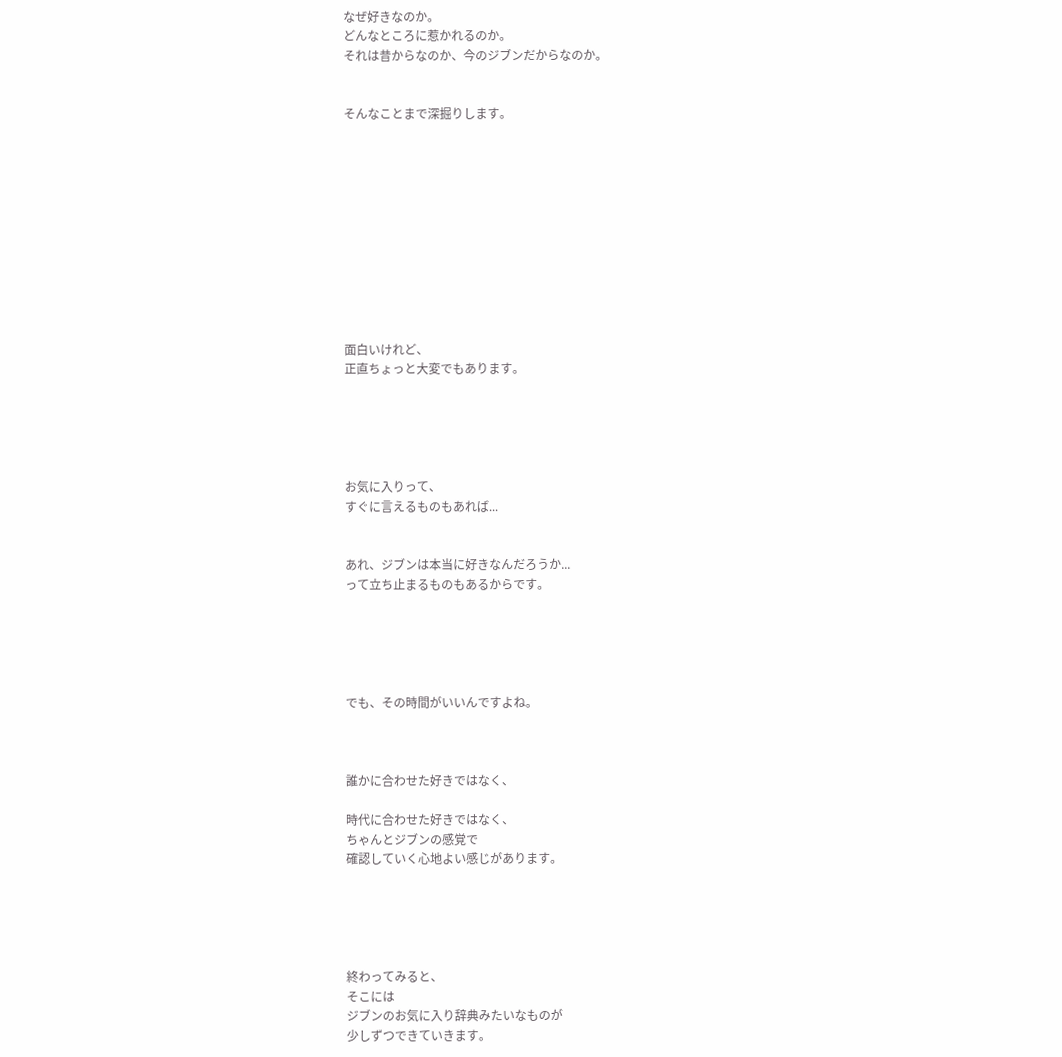なぜ好きなのか。
どんなところに惹かれるのか。
それは昔からなのか、今のジブンだからなのか。


そんなことまで深掘りします。











面白いけれど、
正直ちょっと大変でもあります。





お気に入りって、
すぐに言えるものもあれば...


あれ、ジブンは本当に好きなんだろうか...
って立ち止まるものもあるからです。





でも、その時間がいいんですよね。



誰かに合わせた好きではなく、

時代に合わせた好きではなく、
ちゃんとジブンの感覚で
確認していく心地よい感じがあります。





終わってみると、
そこには
ジブンのお気に入り辞典みたいなものが
少しずつできていきます。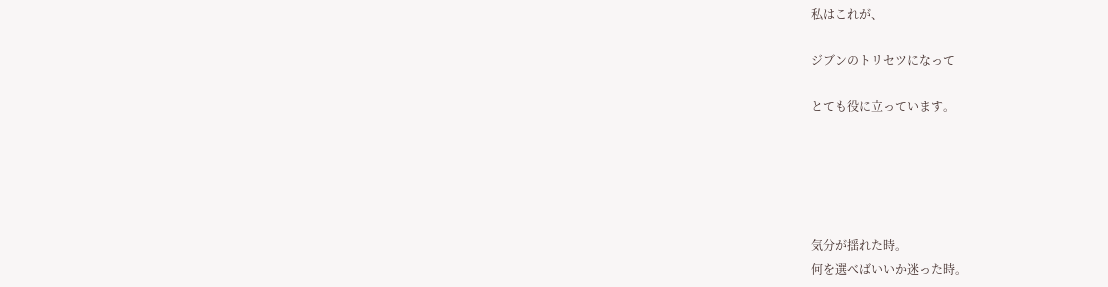私はこれが、

ジブンのトリセツになって

とても役に立っています。





気分が揺れた時。
何を選べばいいか迷った時。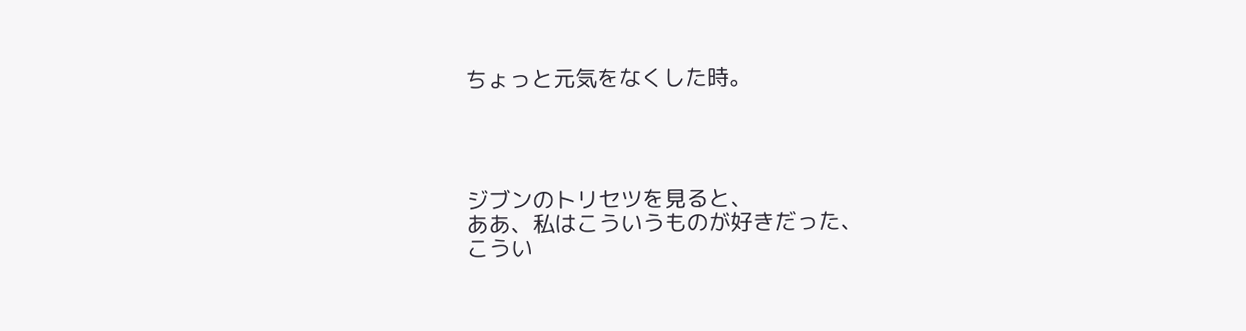ちょっと元気をなくした時。




ジブンのトリセツを見ると、
ああ、私はこういうものが好きだった、
こうい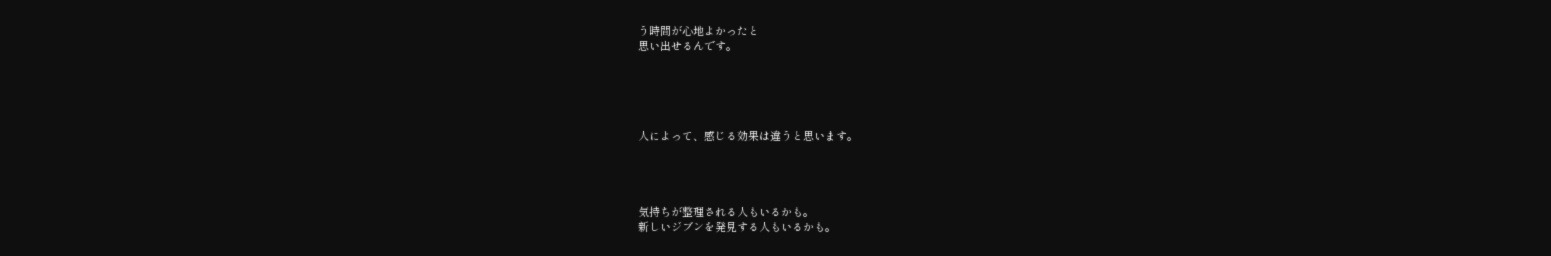う時間が心地よかったと
思い出せるんです。





人によって、感じる効果は違うと思います。




気持ちが整理される人もいるかも。
新しいジブンを発見する人もいるかも。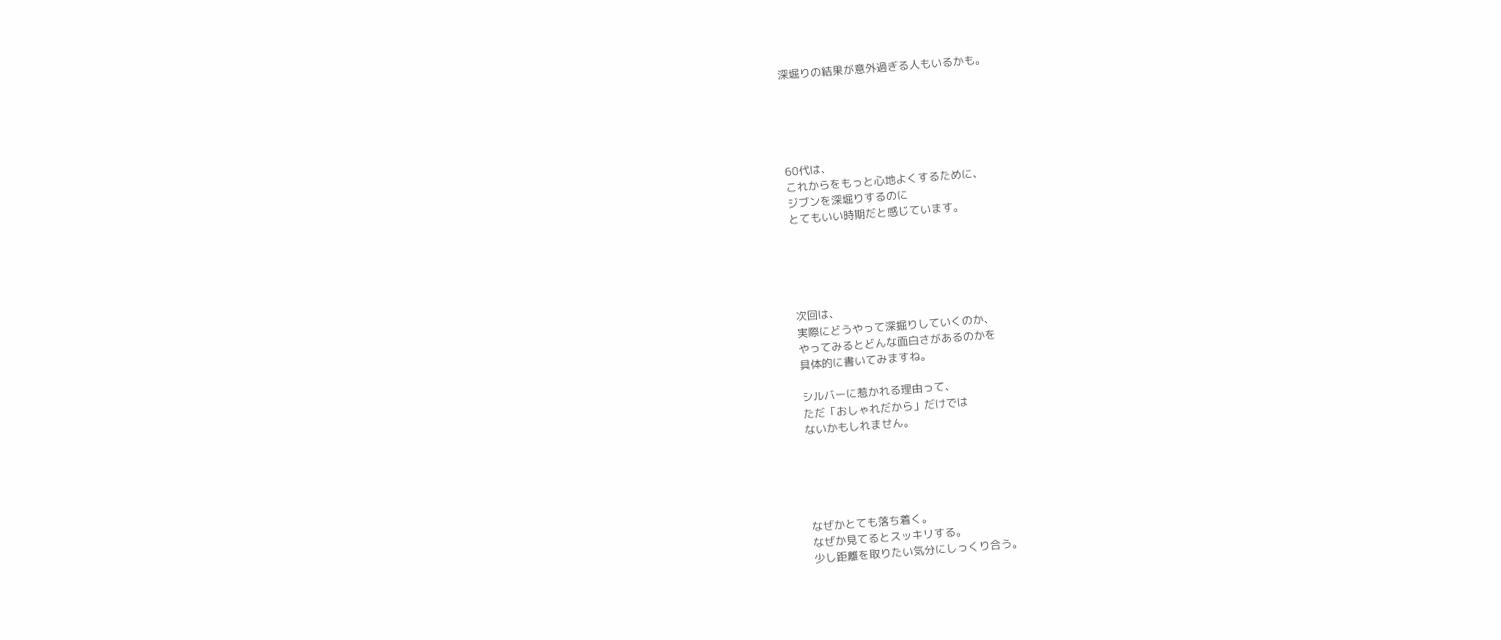深堀りの結果が意外過ぎる人もいるかも。





60代は、
これからをもっと心地よくするために、
ジブンを深堀りするのに
とてもいい時期だと感じています。





次回は、
実際にどうやって深掘りしていくのか、
やってみるとどんな面白さがあるのかを
具体的に書いてみますね。

シルバーに惹かれる理由って、
ただ「おしゃれだから」だけでは
ないかもしれません。





なぜかとても落ち着く。
なぜか見てるとスッキリする。
少し距離を取りたい気分にしっくり合う。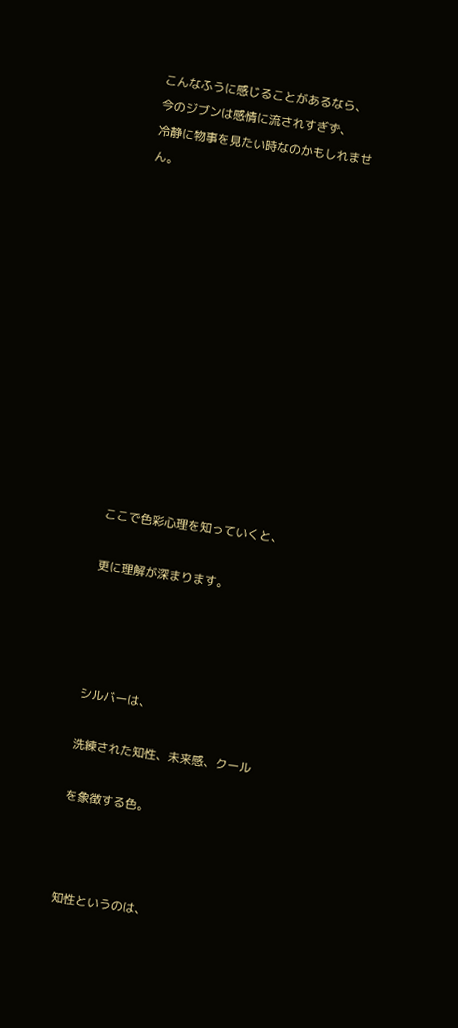こんなふうに感じることがあるなら、
今のジブンは感情に流されすぎず、
冷静に物事を見たい時なのかもしれません。













ここで色彩心理を知っていくと、

更に理解が深まります。




シルバーは、

洗練された知性、未来感、クール

を象徴する色。



知性というのは、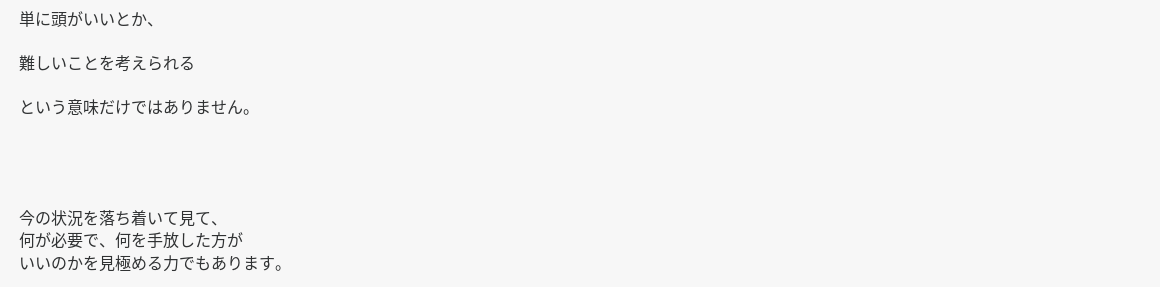単に頭がいいとか、

難しいことを考えられる

という意味だけではありません。




今の状況を落ち着いて見て、
何が必要で、何を手放した方が
いいのかを見極める力でもあります。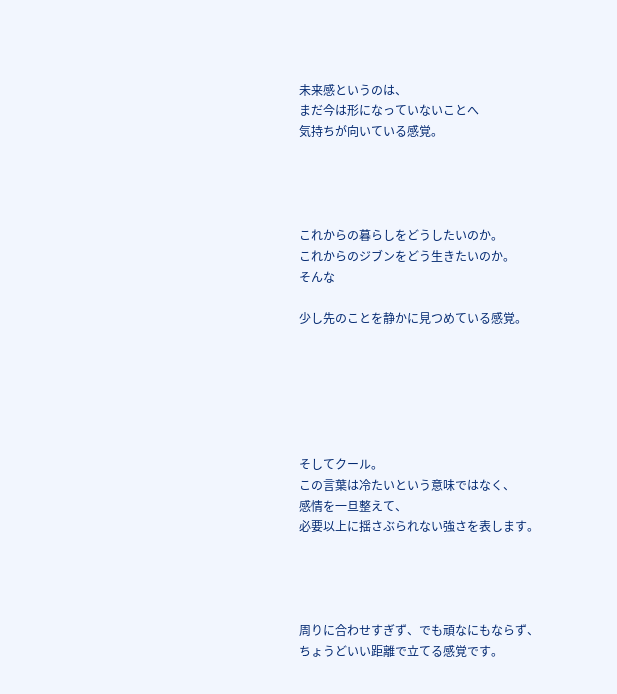未来感というのは、
まだ今は形になっていないことへ
気持ちが向いている感覚。




これからの暮らしをどうしたいのか。
これからのジブンをどう生きたいのか。
そんな

少し先のことを静かに見つめている感覚。






そしてクール。
この言葉は冷たいという意味ではなく、
感情を一旦整えて、
必要以上に揺さぶられない強さを表します。




周りに合わせすぎず、でも頑なにもならず、
ちょうどいい距離で立てる感覚です。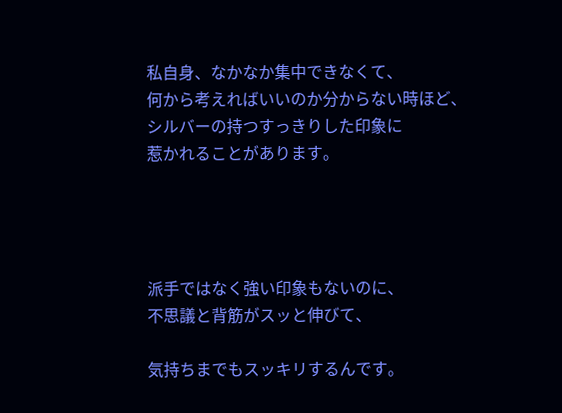私自身、なかなか集中できなくて、
何から考えればいいのか分からない時ほど、
シルバーの持つすっきりした印象に
惹かれることがあります。




派手ではなく強い印象もないのに、
不思議と背筋がスッと伸びて、

気持ちまでもスッキリするんです。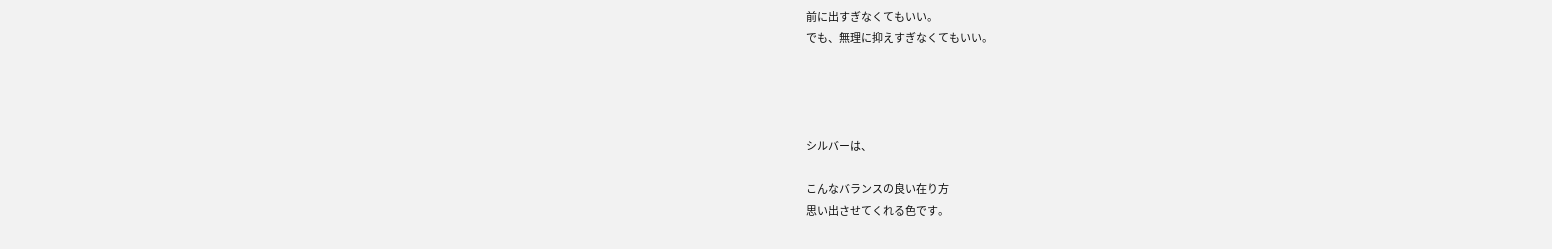前に出すぎなくてもいい。
でも、無理に抑えすぎなくてもいい。




シルバーは、

こんなバランスの良い在り方
思い出させてくれる色です。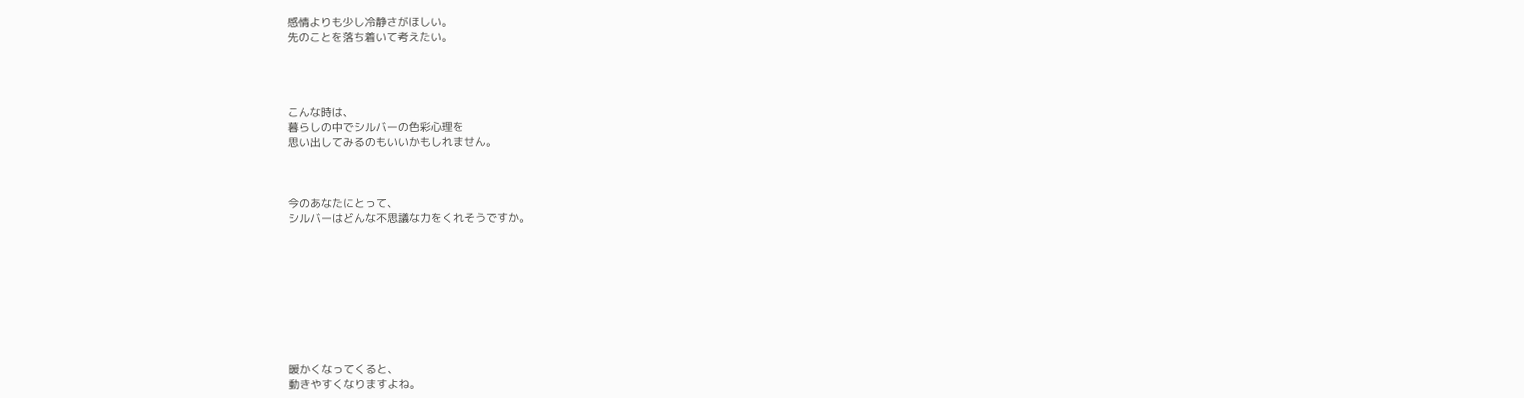感情よりも少し冷静さがほしい。
先のことを落ち着いて考えたい。




こんな時は、
暮らしの中でシルバーの色彩心理を
思い出してみるのもいいかもしれません。



今のあなたにとって、
シルバーはどんな不思議な力をくれそうですか。









暖かくなってくると、
動きやすくなりますよね。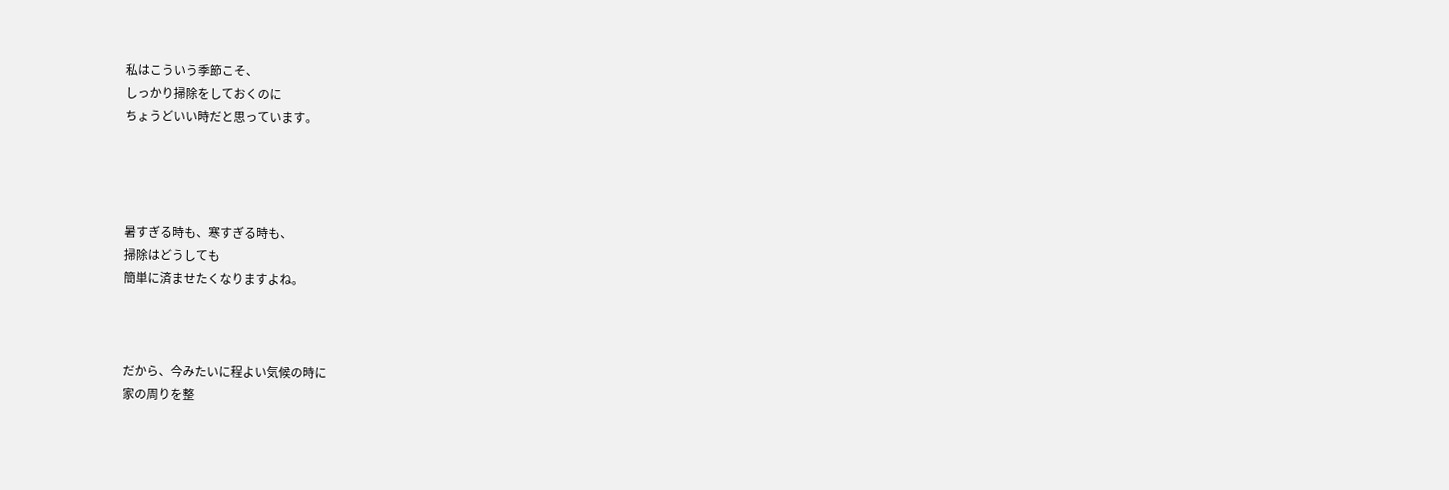私はこういう季節こそ、
しっかり掃除をしておくのに
ちょうどいい時だと思っています。




暑すぎる時も、寒すぎる時も、
掃除はどうしても
簡単に済ませたくなりますよね。



だから、今みたいに程よい気候の時に
家の周りを整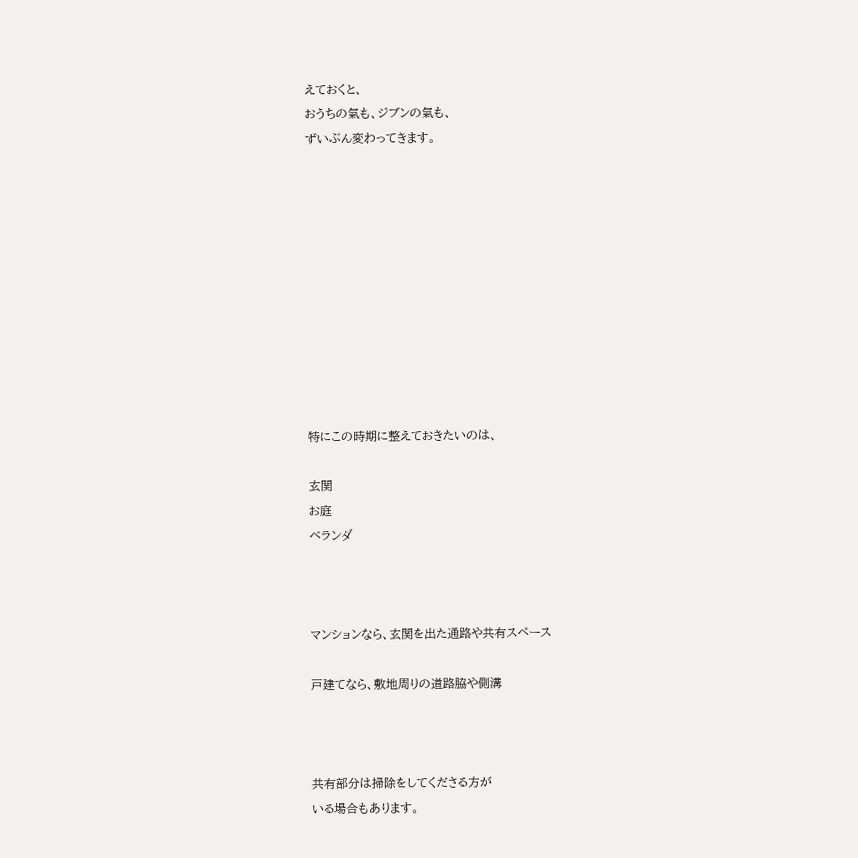えておくと、
おうちの氣も、ジブンの氣も、
ずいぶん変わってきます。











特にこの時期に整えておきたいのは、

玄関
お庭
ベランダ



マンションなら、玄関を出た通路や共有スペース

戸建てなら、敷地周りの道路脇や側溝



共有部分は掃除をしてくださる方が
いる場合もあります。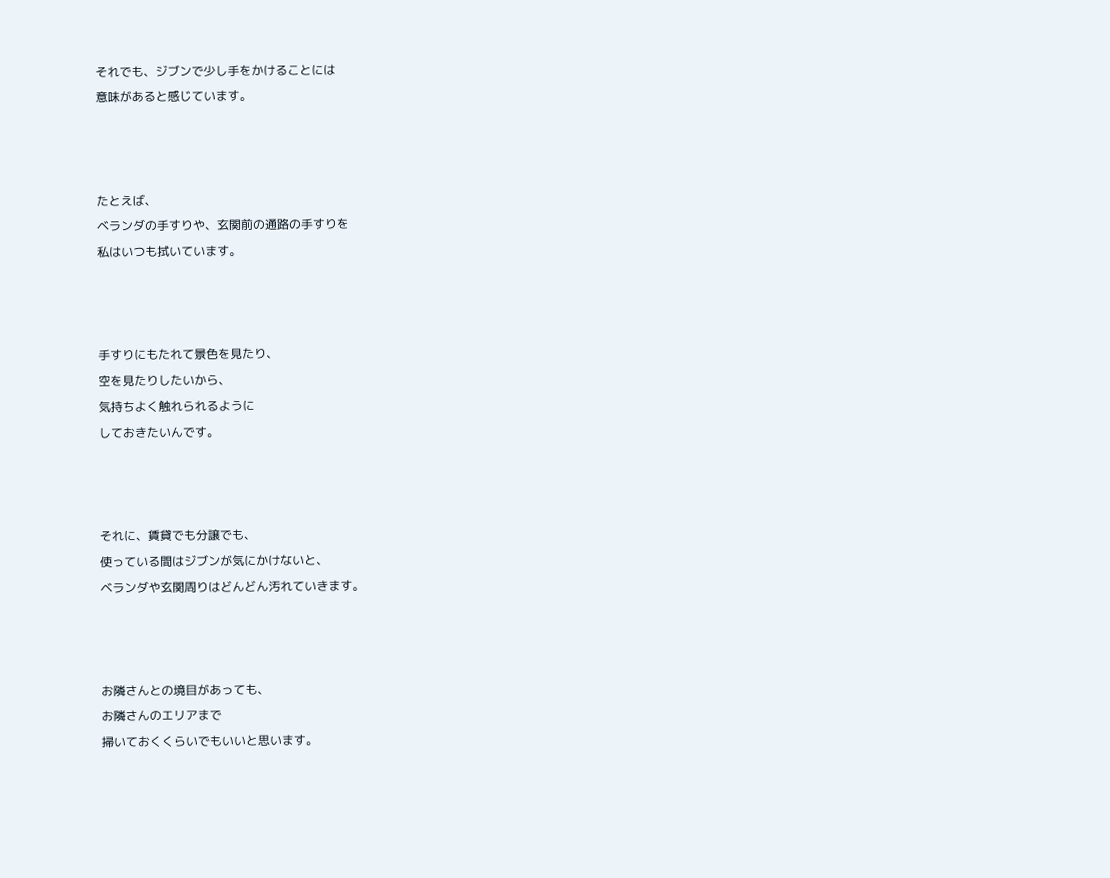それでも、ジブンで少し手をかけることには
意味があると感じています。



たとえば、
ベランダの手すりや、玄関前の通路の手すりを
私はいつも拭いています。



手すりにもたれて景色を見たり、
空を見たりしたいから、
気持ちよく触れられるように
しておきたいんです。



それに、賃貸でも分譲でも、
使っている間はジブンが気にかけないと、
ベランダや玄関周りはどんどん汚れていきます。



お隣さんとの境目があっても、
お隣さんのエリアまで
掃いておくくらいでもいいと思います。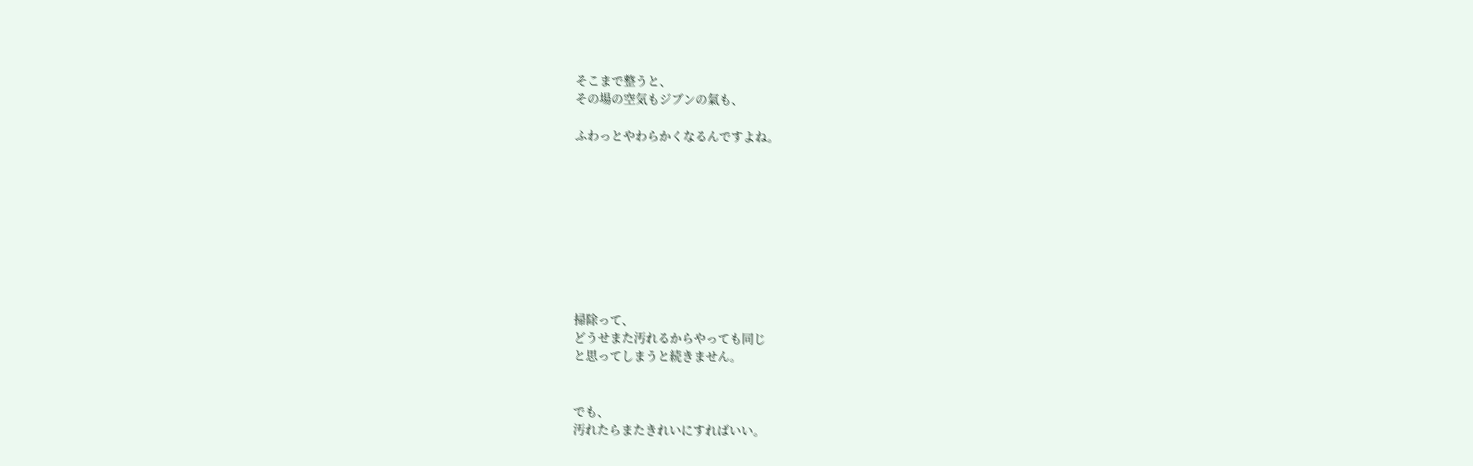そこまで整うと、
その場の空気もジブンの氣も、

ふわっとやわらかくなるんですよね。









掃除って、
どうせまた汚れるからやっても同じ
と思ってしまうと続きません。


でも、
汚れたらまたきれいにすればいい。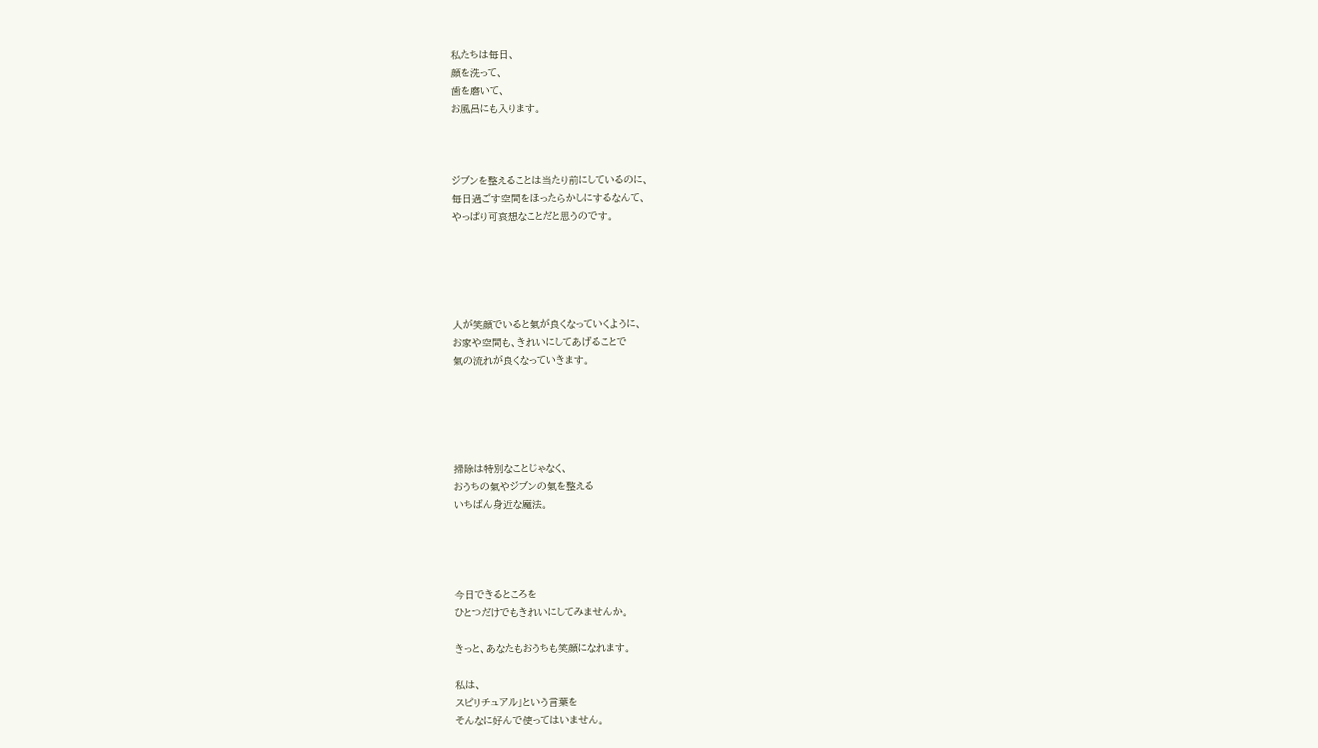私たちは毎日、
顔を洗って、
歯を磨いて、
お風呂にも入ります。



ジブンを整えることは当たり前にしているのに、
毎日過ごす空間をほったらかしにするなんて、
やっぱり可哀想なことだと思うのです。





人が笑顔でいると氣が良くなっていくように、
お家や空間も、きれいにしてあげることで
氣の流れが良くなっていきます。





掃除は特別なことじゃなく、
おうちの氣やジブンの氣を整える
いちばん身近な魔法。




今日できるところを
ひとつだけでもきれいにしてみませんか。

きっと、あなたもおうちも笑顔になれます。

私は、
スピリチュアル」という言葉を
そんなに好んで使ってはいません。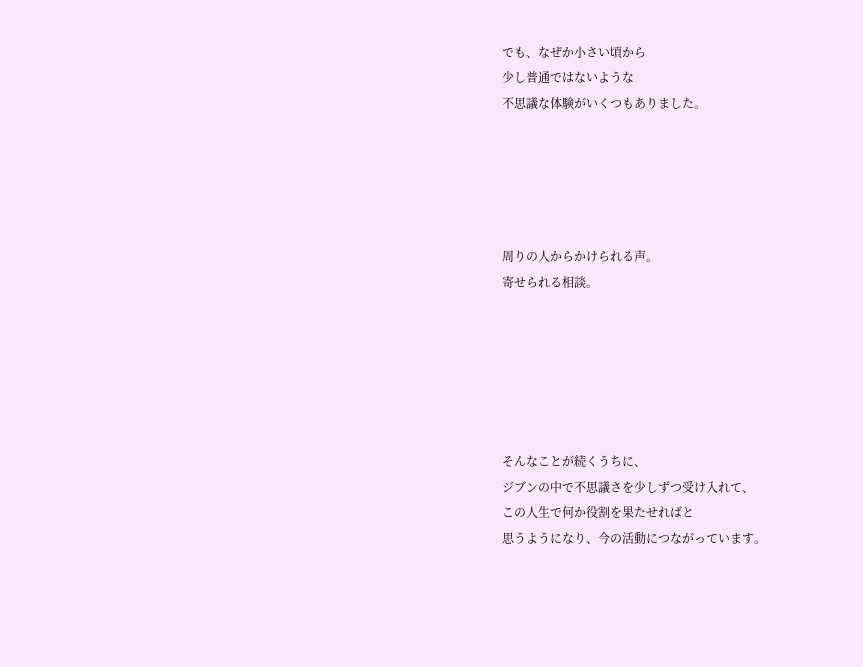でも、なぜか小さい頃から
少し普通ではないような
不思議な体験がいくつもありました。





周りの人からかけられる声。
寄せられる相談。






そんなことが続くうちに、
ジブンの中で不思議さを少しずつ受け入れて、
この人生で何か役割を果たせればと
思うようになり、今の活動につながっています。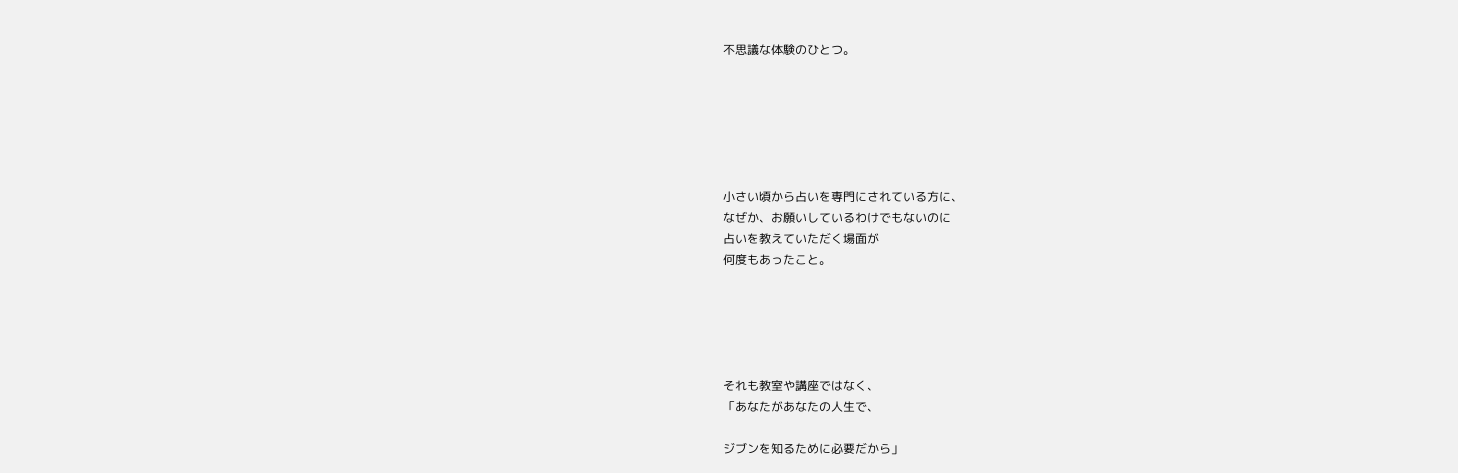不思議な体験のひとつ。






小さい頃から占いを専門にされている方に、
なぜか、お願いしているわけでもないのに
占いを教えていただく場面が
何度もあったこと。





それも教室や講座ではなく、
「あなたがあなたの人生で、

ジブンを知るために必要だから」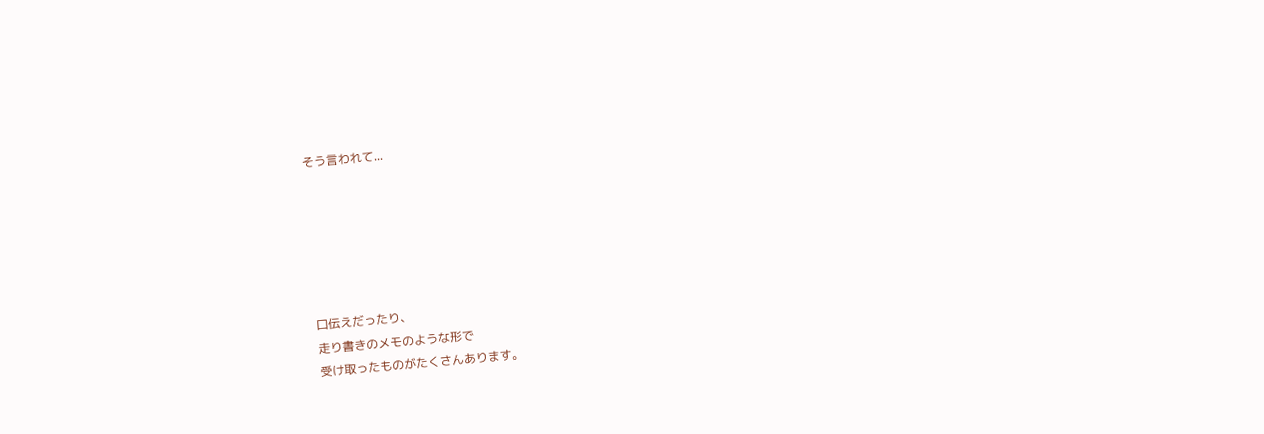そう言われて...






口伝えだったり、
走り書きのメモのような形で
受け取ったものがたくさんあります。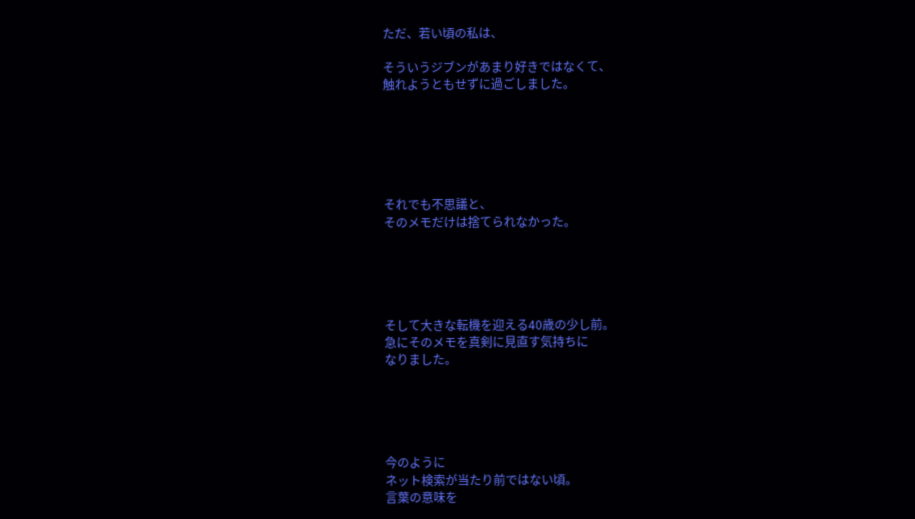ただ、若い頃の私は、

そういうジブンがあまり好きではなくて、
触れようともせずに過ごしました。






それでも不思議と、
そのメモだけは捨てられなかった。





そして大きな転機を迎える40歳の少し前。
急にそのメモを真剣に見直す気持ちに
なりました。





今のように
ネット検索が当たり前ではない頃。
言葉の意味を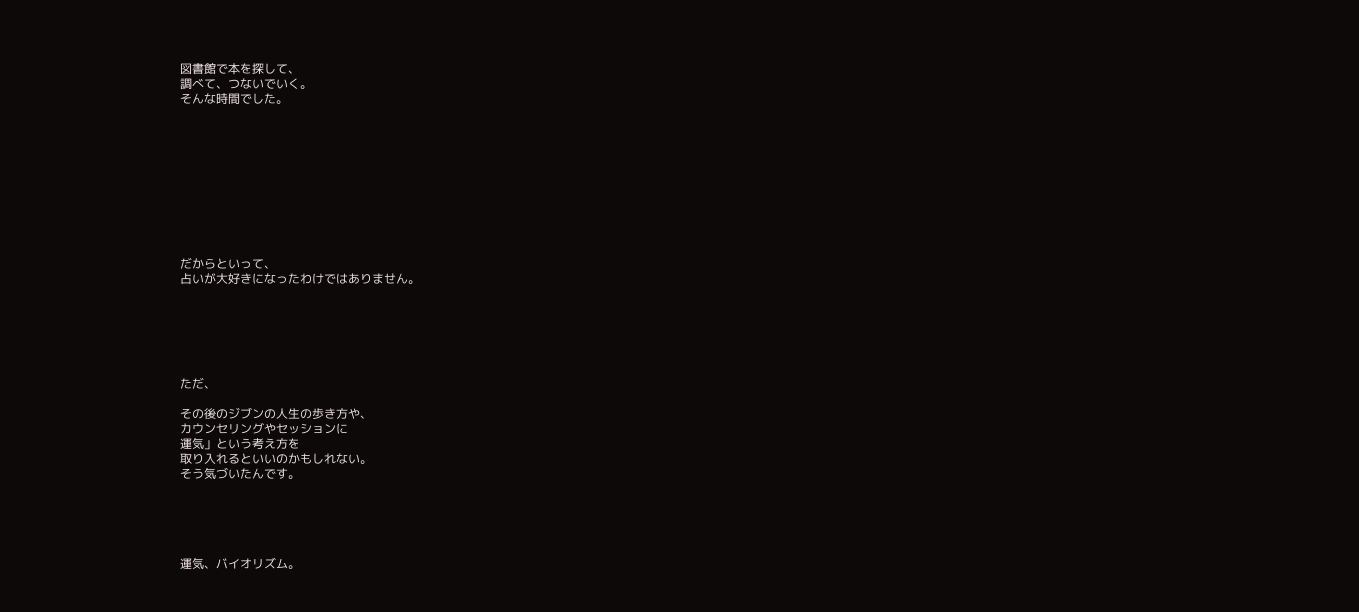図書館で本を探して、
調べて、つないでいく。
そんな時間でした。










だからといって、
占いが大好きになったわけではありません。






ただ、

その後のジブンの人生の歩き方や、
カウンセリングやセッションに
運気」という考え方を
取り入れるといいのかもしれない。
そう気づいたんです。





運気、バイオリズム。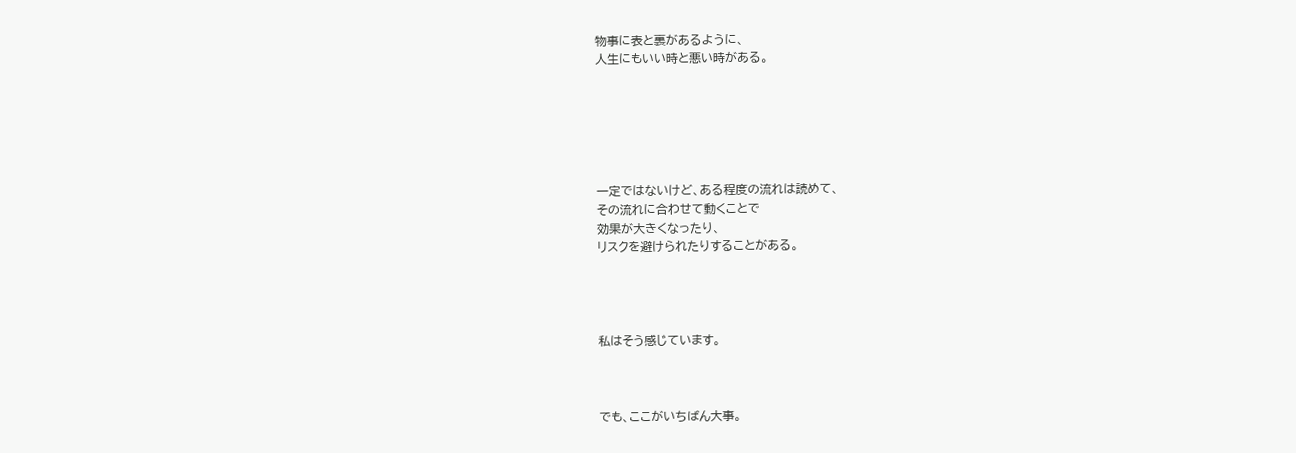物事に表と裏があるように、
人生にもいい時と悪い時がある。






一定ではないけど、ある程度の流れは読めて、
その流れに合わせて動くことで
効果が大きくなったり、
リスクを避けられたりすることがある。




私はそう感じています。



でも、ここがいちばん大事。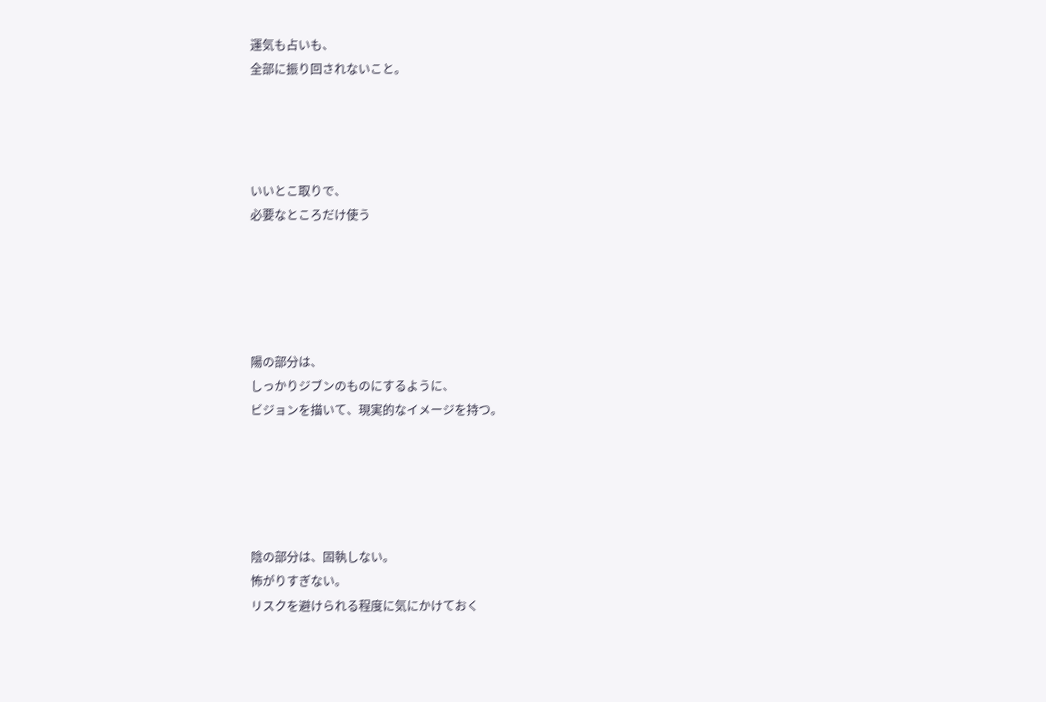運気も占いも、
全部に振り回されないこと。




いいとこ取りで、
必要なところだけ使う





陽の部分は、
しっかりジブンのものにするように、
ビジョンを描いて、現実的なイメージを持つ。





陰の部分は、固執しない。
怖がりすぎない。
リスクを避けられる程度に気にかけておく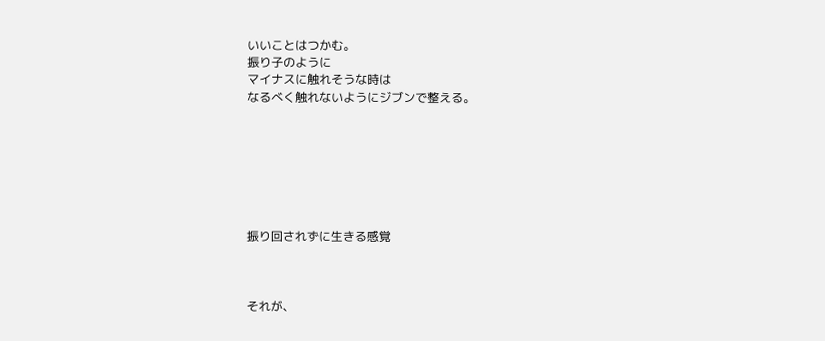いいことはつかむ。
振り子のように
マイナスに触れそうな時は
なるべく触れないようにジブンで整える。







振り回されずに生きる感覚



それが、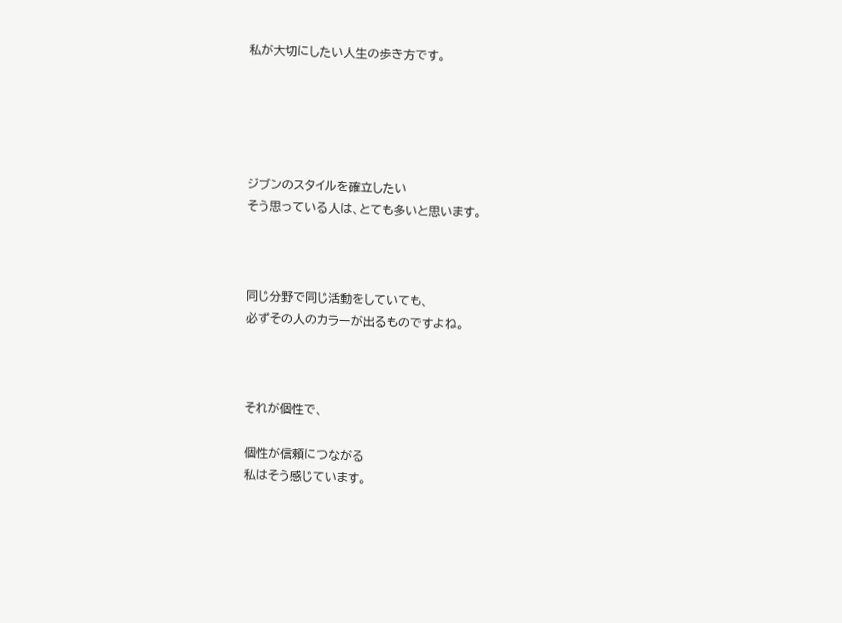私が大切にしたい人生の歩き方です。





ジブンのスタイルを確立したい
そう思っている人は、とても多いと思います。



同じ分野で同じ活動をしていても、
必ずその人のカラーが出るものですよね。



それが個性で、

個性が信頼につながる
私はそう感じています。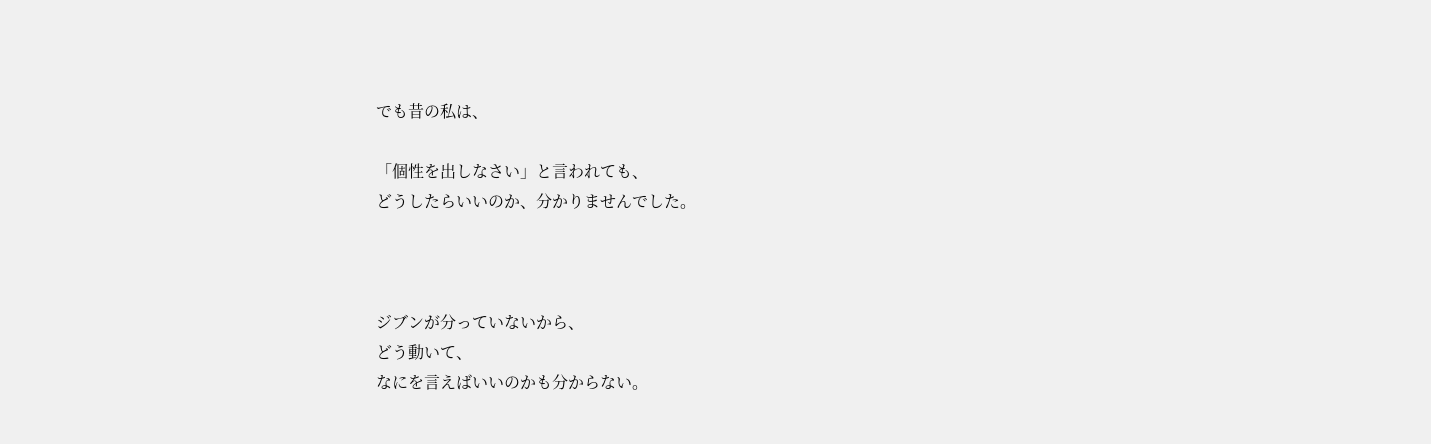でも昔の私は、

「個性を出しなさい」と言われても、
どうしたらいいのか、分かりませんでした。



ジブンが分っていないから、
どう動いて、
なにを言えばいいのかも分からない。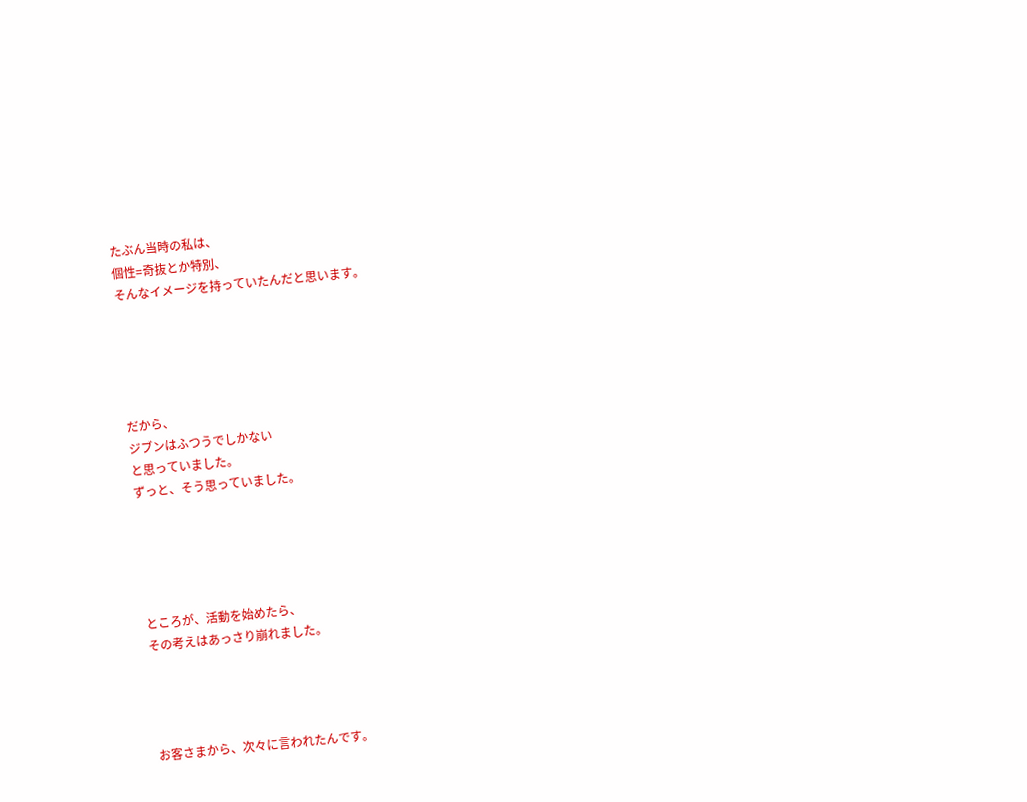たぶん当時の私は、
個性=奇抜とか特別、
そんなイメージを持っていたんだと思います。





だから、
ジブンはふつうでしかない
と思っていました。
ずっと、そう思っていました。





ところが、活動を始めたら、
その考えはあっさり崩れました。




お客さまから、次々に言われたんです。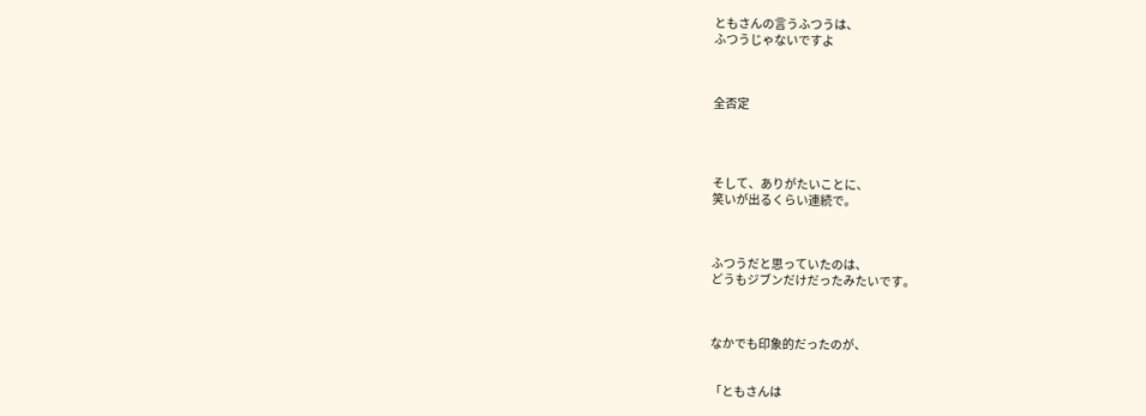ともさんの言うふつうは、
ふつうじゃないですよ



全否定




そして、ありがたいことに、
笑いが出るくらい連続で。



ふつうだと思っていたのは、
どうもジブンだけだったみたいです。



なかでも印象的だったのが、


「ともさんは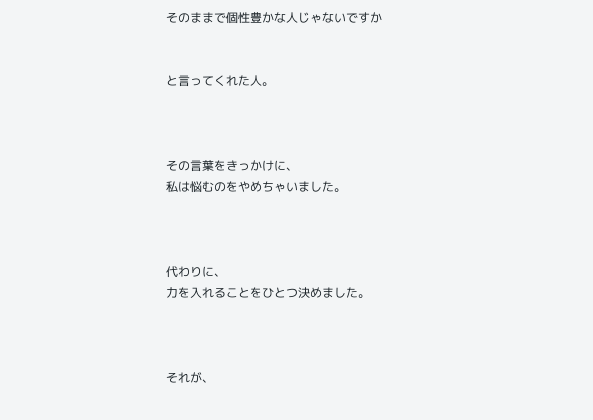そのままで個性豊かな人じゃないですか


と言ってくれた人。



その言葉をきっかけに、
私は悩むのをやめちゃいました。



代わりに、
力を入れることをひとつ決めました。



それが、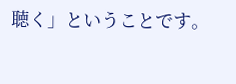聴く」ということです。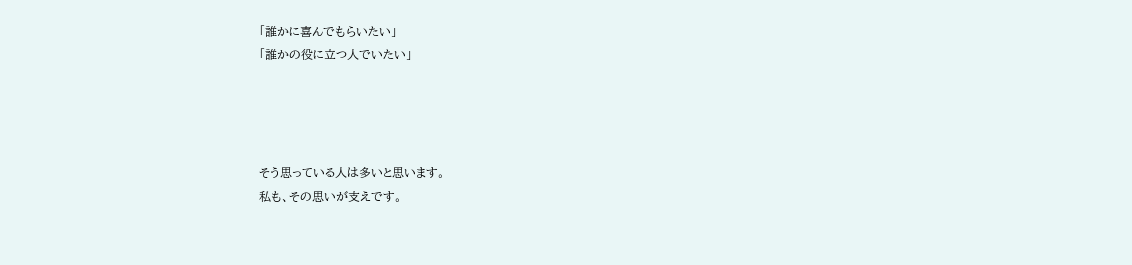「誰かに喜んでもらいたい」
「誰かの役に立つ人でいたい」




そう思っている人は多いと思います。
私も、その思いが支えです。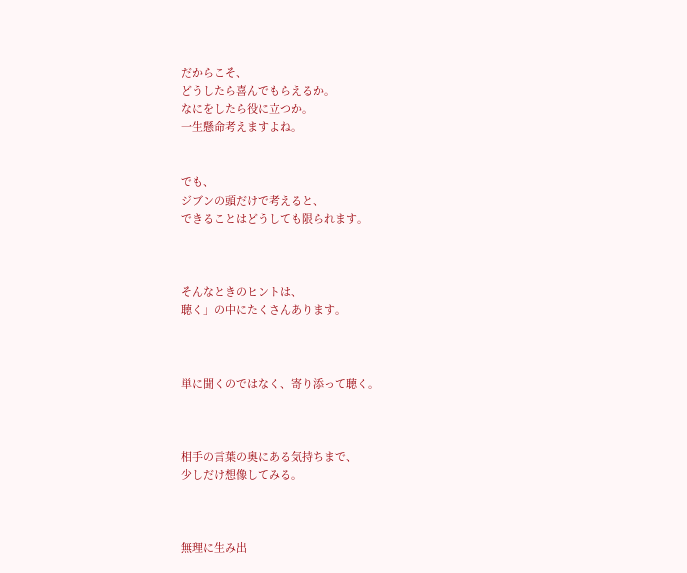だからこそ、
どうしたら喜んでもらえるか。
なにをしたら役に立つか。
一生懸命考えますよね。


でも、
ジブンの頭だけで考えると、
できることはどうしても限られます。



そんなときのヒントは、
聴く」の中にたくさんあります。



単に聞くのではなく、寄り添って聴く。



相手の言葉の奥にある気持ちまで、
少しだけ想像してみる。



無理に生み出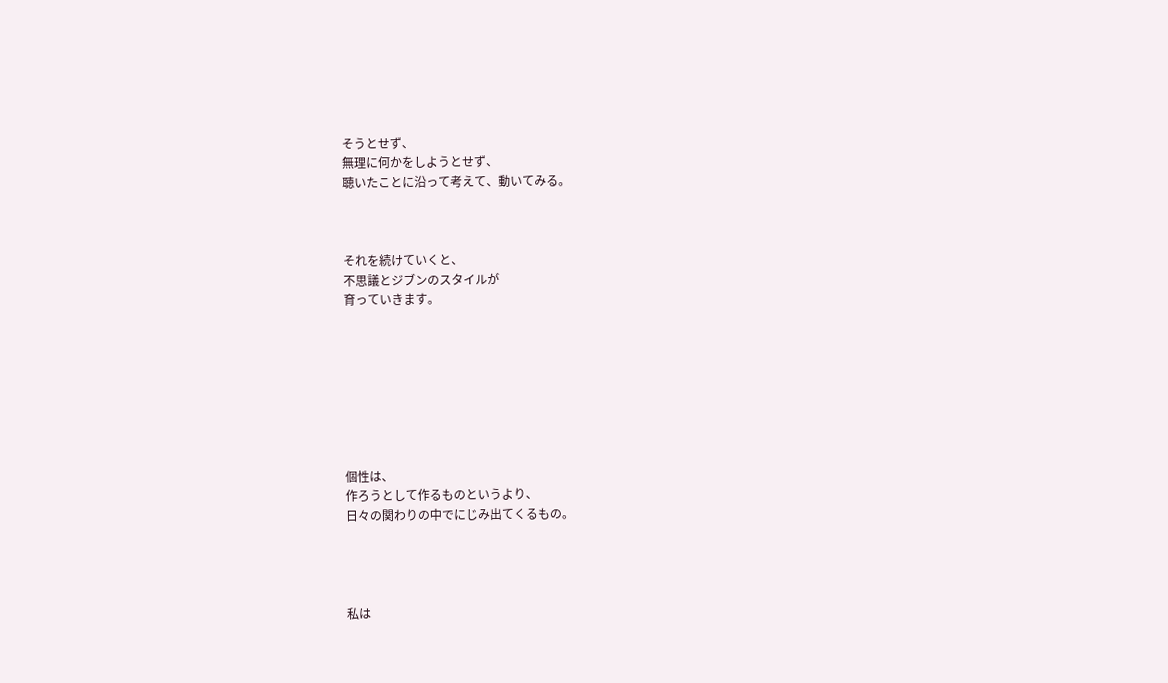そうとせず、
無理に何かをしようとせず、
聴いたことに沿って考えて、動いてみる。



それを続けていくと、
不思議とジブンのスタイルが
育っていきます。








個性は、
作ろうとして作るものというより、
日々の関わりの中でにじみ出てくるもの。




私は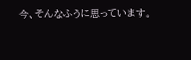今、そんなふうに思っています。